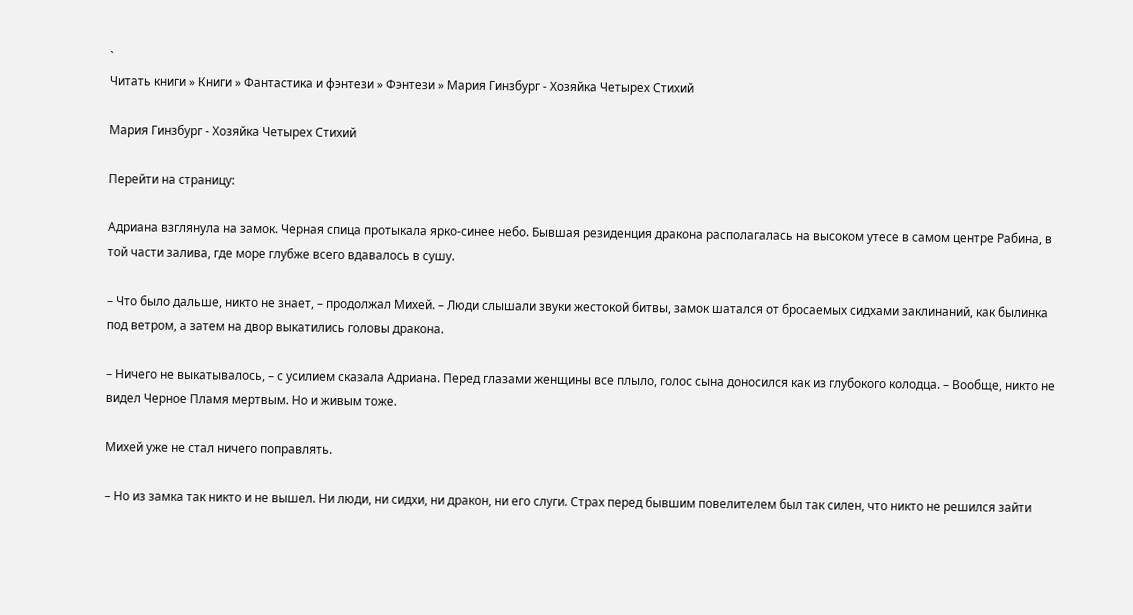`
Читать книги » Книги » Фантастика и фэнтези » Фэнтези » Мария Гинзбург - Хозяйка Четырех Стихий

Мария Гинзбург - Хозяйка Четырех Стихий

Перейти на страницу:

Адриана взглянула на замок. Черная спица протыкала ярко-синее небо. Бывшая резиденция дракона располагалась на высоком утесе в самом центре Рабина, в той части залива, где море глубже всего вдавалось в сушу.

– Что было дальше, никто не знает, – продолжал Михей. – Люди слышали звуки жестокой битвы, замок шатался от бросаемых сидхами заклинаний, как былинка под ветром, а затем на двор выкатились головы дракона.

– Ничего не выкатывалось, – с усилием сказала Адриана. Перед глазами женщины все плыло, голос сына доносился как из глубокого колодца. – Вообще, никто не видел Черное Пламя мертвым. Но и живым тоже.

Михей уже не стал ничего поправлять.

– Но из замка так никто и не вышел. Ни люди, ни сидхи, ни дракон, ни его слуги. Страх перед бывшим повелителем был так силен, что никто не решился зайти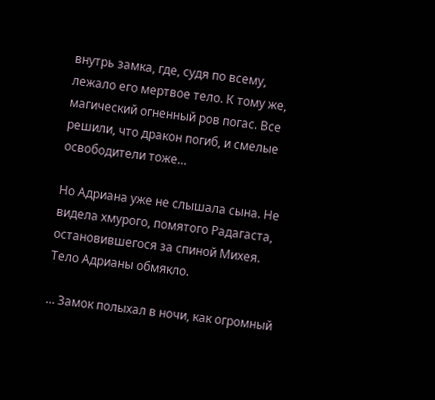внутрь замка, где, судя по всему, лежало его мертвое тело. К тому же, магический огненный ров погас. Все решили, что дракон погиб, и смелые освободители тоже…

Но Адриана уже не слышала сына. Не видела хмурого, помятого Радагаста, остановившегося за спиной Михея. Тело Адрианы обмякло.

… Замок полыхал в ночи, как огромный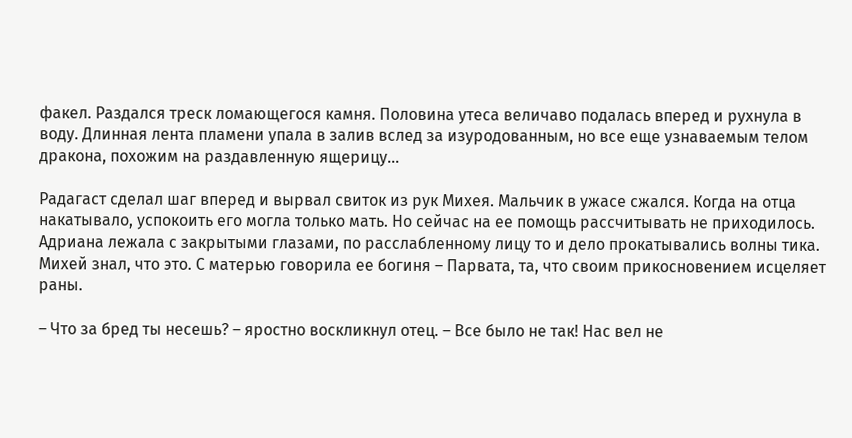факел. Раздался треск ломающегося камня. Половина утеса величаво подалась вперед и рухнула в воду. Длинная лента пламени упала в залив вслед за изуродованным, но все еще узнаваемым телом дракона, похожим на раздавленную ящерицу…

Радагаст сделал шаг вперед и вырвал свиток из рук Михея. Мальчик в ужасе сжался. Когда на отца накатывало, успокоить его могла только мать. Но сейчас на ее помощь рассчитывать не приходилось. Адриана лежала с закрытыми глазами, по расслабленному лицу то и дело прокатывались волны тика. Михей знал, что это. С матерью говорила ее богиня – Парвата, та, что своим прикосновением исцеляет раны.

– Что за бред ты несешь? – яростно воскликнул отец. – Все было не так! Нас вел не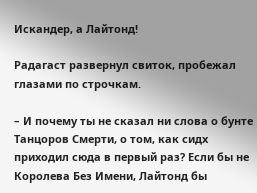Искандер, а Лайтонд!

Радагаст развернул свиток, пробежал глазами по строчкам.

– И почему ты не сказал ни слова о бунте Танцоров Смерти, о том, как сидх приходил сюда в первый раз? Если бы не Королева Без Имени, Лайтонд бы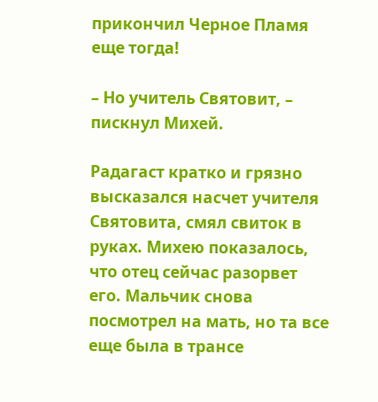прикончил Черное Пламя еще тогда!

– Но учитель Святовит, – пискнул Михей.

Радагаст кратко и грязно высказался насчет учителя Святовита, смял свиток в руках. Михею показалось, что отец сейчас разорвет его. Мальчик снова посмотрел на мать, но та все еще была в трансе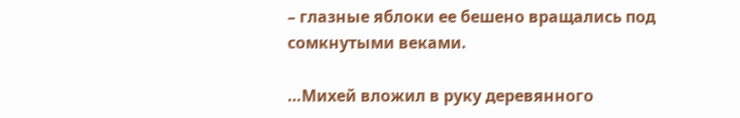– глазные яблоки ее бешено вращались под сомкнутыми веками.

…Михей вложил в руку деревянного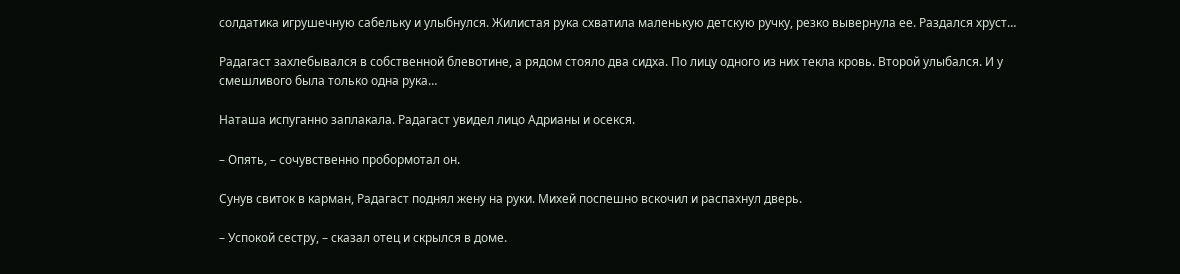солдатика игрушечную сабельку и улыбнулся. Жилистая рука схватила маленькую детскую ручку, резко вывернула ее. Раздался хруст…

Радагаст захлебывался в собственной блевотине, а рядом стояло два сидха. По лицу одного из них текла кровь. Второй улыбался. И у смешливого была только одна рука…

Наташа испуганно заплакала. Радагаст увидел лицо Адрианы и осекся.

– Опять, – сочувственно пробормотал он.

Сунув свиток в карман, Радагаст поднял жену на руки. Михей поспешно вскочил и распахнул дверь.

– Успокой сестру, – сказал отец и скрылся в доме.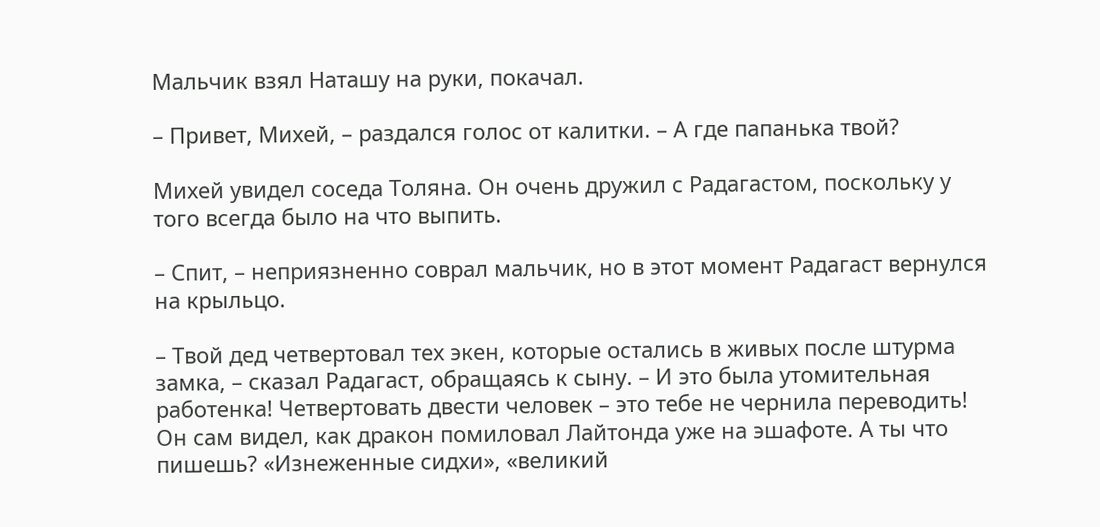Мальчик взял Наташу на руки, покачал.

– Привет, Михей, – раздался голос от калитки. – А где папанька твой?

Михей увидел соседа Толяна. Он очень дружил с Радагастом, поскольку у того всегда было на что выпить.

– Спит, – неприязненно соврал мальчик, но в этот момент Радагаст вернулся на крыльцо.

– Твой дед четвертовал тех экен, которые остались в живых после штурма замка, – сказал Радагаст, обращаясь к сыну. – И это была утомительная работенка! Четвертовать двести человек – это тебе не чернила переводить! Он сам видел, как дракон помиловал Лайтонда уже на эшафоте. А ты что пишешь? «Изнеженные сидхи», «великий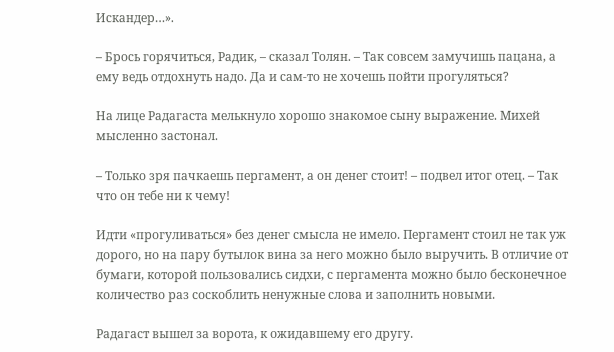Искандер…».

– Брось горячиться, Радик, – сказал Толян. – Так совсем замучишь пацана, а ему ведь отдохнуть надо. Да и сам-то не хочешь пойти прогуляться?

На лице Радагаста мелькнуло хорошо знакомое сыну выражение. Михей мысленно застонал.

– Только зря пачкаешь пергамент, а он денег стоит! – подвел итог отец. – Так что он тебе ни к чему!

Идти «прогуливаться» без денег смысла не имело. Пергамент стоил не так уж дорого, но на пару бутылок вина за него можно было выручить. В отличие от бумаги, которой пользовались сидхи, с пергамента можно было бесконечное количество раз соскоблить ненужные слова и заполнить новыми.

Радагаст вышел за ворота, к ожидавшему его другу.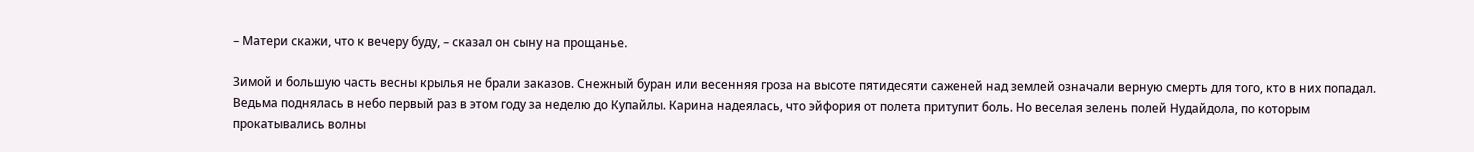– Матери скажи, что к вечеру буду, – сказал он сыну на прощанье.

Зимой и большую часть весны крылья не брали заказов. Снежный буран или весенняя гроза на высоте пятидесяти саженей над землей означали верную смерть для того, кто в них попадал. Ведьма поднялась в небо первый раз в этом году за неделю до Купайлы. Карина надеялась, что эйфория от полета притупит боль. Но веселая зелень полей Нудайдола, по которым прокатывались волны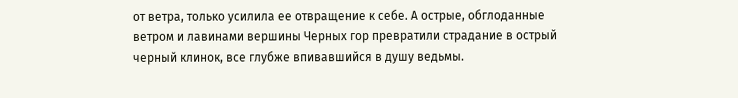от ветра, только усилила ее отвращение к себе. А острые, обглоданные ветром и лавинами вершины Черных гор превратили страдание в острый черный клинок, все глубже впивавшийся в душу ведьмы.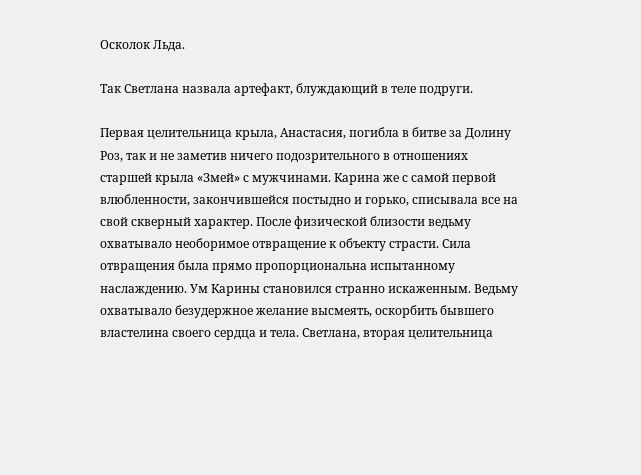Осколок Льда.

Так Светлана назвала артефакт, блуждающий в теле подруги.

Первая целительница крыла, Анастасия, погибла в битве за Долину Роз, так и не заметив ничего подозрительного в отношениях старшей крыла «Змей» с мужчинами. Карина же с самой первой влюбленности, закончившейся постыдно и горько, списывала все на свой скверный характер. После физической близости ведьму охватывало необоримое отвращение к объекту страсти. Сила отвращения была прямо пропорциональна испытанному наслаждению. Ум Карины становился странно искаженным. Ведьму охватывало безудержное желание высмеять, оскорбить бывшего властелина своего сердца и тела. Светлана, вторая целительница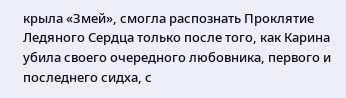крыла «Змей», смогла распознать Проклятие Ледяного Сердца только после того, как Карина убила своего очередного любовника, первого и последнего сидха, с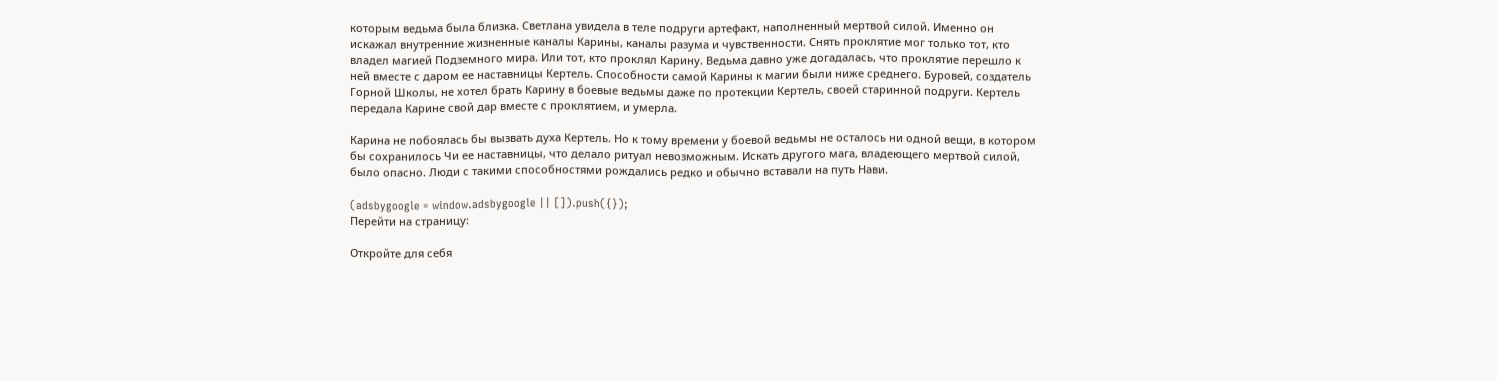которым ведьма была близка. Светлана увидела в теле подруги артефакт, наполненный мертвой силой. Именно он искажал внутренние жизненные каналы Карины, каналы разума и чувственности. Снять проклятие мог только тот, кто владел магией Подземного мира. Или тот, кто проклял Карину. Ведьма давно уже догадалась, что проклятие перешло к ней вместе с даром ее наставницы Кертель. Способности самой Карины к магии были ниже среднего. Буровей, создатель Горной Школы, не хотел брать Карину в боевые ведьмы даже по протекции Кертель, своей старинной подруги. Кертель передала Карине свой дар вместе с проклятием, и умерла.

Карина не побоялась бы вызвать духа Кертель. Но к тому времени у боевой ведьмы не осталось ни одной вещи, в котором бы сохранилось Чи ее наставницы, что делало ритуал невозможным. Искать другого мага, владеющего мертвой силой, было опасно. Люди с такими способностями рождались редко и обычно вставали на путь Нави.

(adsbygoogle = window.adsbygoogle || []).push({});
Перейти на страницу:

Откройте для себя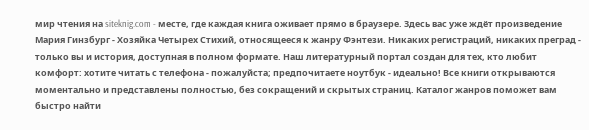мир чтения на siteknig.com - месте, где каждая книга оживает прямо в браузере. Здесь вас уже ждёт произведение Мария Гинзбург - Хозяйка Четырех Стихий, относящееся к жанру Фэнтези. Никаких регистраций, никаких преград - только вы и история, доступная в полном формате. Наш литературный портал создан для тех, кто любит комфорт: хотите читать с телефона - пожалуйста; предпочитаете ноутбук - идеально! Все книги открываются моментально и представлены полностью, без сокращений и скрытых страниц. Каталог жанров поможет вам быстро найти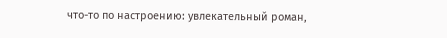что-то по настроению: увлекательный роман,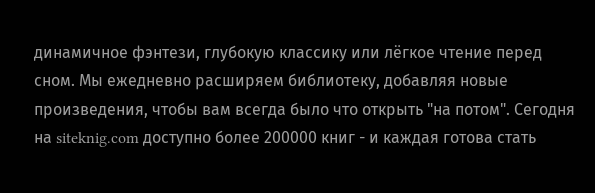динамичное фэнтези, глубокую классику или лёгкое чтение перед сном. Мы ежедневно расширяем библиотеку, добавляя новые произведения, чтобы вам всегда было что открыть "на потом". Сегодня на siteknig.com доступно более 200000 книг - и каждая готова стать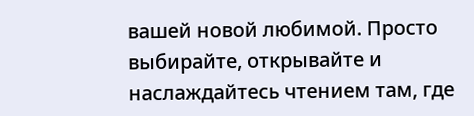вашей новой любимой. Просто выбирайте, открывайте и наслаждайтесь чтением там, где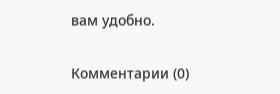вам удобно.

Комментарии (0)